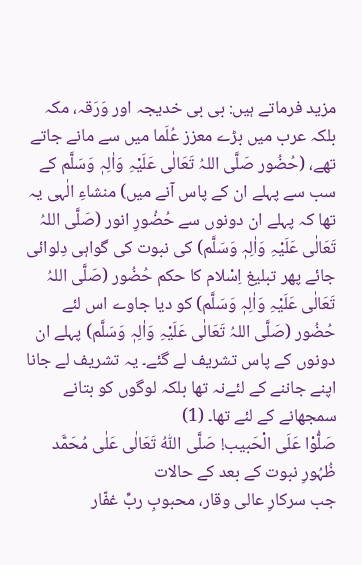مزید فرماتے ہیں: بی بی خدیجہ اور وَرَقہ، مکہ بلکہ عرب میں بڑے معزز عُلَما میں سے مانے جاتے تھے، (حُضُور صَلَّی اللہُ تَعَالٰی عَلَیْہِ وَاٰلِہٖ وَسَلَّم کے سب سے پہلے ان کے پاس آنے میں) منشاءِ الٰہی یہ تھا کہ پہلے ان دونوں سے حُضُورِ انور (صَلَّی اللہُ تَعَالٰی عَلَیْہِ وَاٰلِہٖ وَسَلَّم) کی نبوت کی گواہی دِلوائی جائے پھر تبلیغ اِسْلام کا حکم حُضُور (صَلَّی اللہُ تَعَالٰی عَلَیْہِ وَاٰلِہٖ وَسَلَّم) کو دیا جاوے اس لئے حُضُور (صَلَّی اللہُ تَعَالٰی عَلَیْہِ وَاٰلِہٖ وَسَلَّم) پہلے ان دونوں کے پاس تشریف لے گئے۔ یہ تشریف لے جانا اپنے جاننے کے لئےنہ تھا بلکہ لوگوں کو بتانے سمجھانے کے لئے تھا۔ (1)
صَلُّوْا عَلَی الْحَبیب! صَلَّی اللّٰہُ تَعَالٰی عَلٰی مُحَمَّد
ظُہُورِ نبوت کے بعد کے حالات
جب سرکارِ عالی وقار، محبوبِ ربِّ غفّار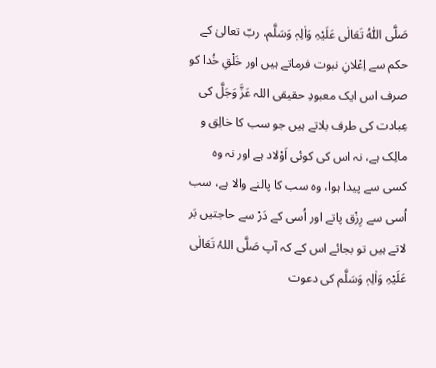صَلَّی اللّٰہُ تَعَالٰی عَلَیْہِ وَاٰلِہٖ وَسَلَّم، ربّ تعالیٰ کے حکم سے اِعْلانِ نبوت فرماتے ہیں اور خَلْقِ خُدا کو صرف اس ایک معبودِ حقیقی اللہ عَزَّ وَجَلَّ کی عِبادت کی طرف بلاتے ہیں جو سب کا خالِق و مالِک ہے، نہ اس کی کوئی اَوْلاد ہے اور نہ وہ کسی سے پیدا ہوا، وہ سب کا پالنے والا ہے، سب اُسی سے رِزْق پاتے اور اُسی کے دَرْ سے حاجتیں بَر لاتے ہیں تو بجائے اس کے کہ آپ صَلَّی اللہُ تَعَالٰی عَلَیْہِ وَاٰلِہٖ وَسَلَّم کی دعوت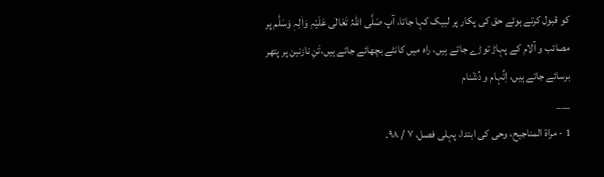کو قبول کرتے ہوئے حق کی پکار پر لبیک کہا جاتا، آپ صَلَّی اللہُ تَعَالٰی عَلَیْہِ وَاٰلِہٖ وَسَلَّم پر مصائب و آلام کے پہاڑ توڑے جاتے ہیں، راہ میں کانٹے بچھائے جاتے ہیں،تَنِ نازنین پر پتھر برسائے جاتے ہیں، اِتِّہام و دُشْنام
___
1 - مراۃ المناجیح، وحی کی ابتدا، پہلی فصل، ۷ / ۹۸.